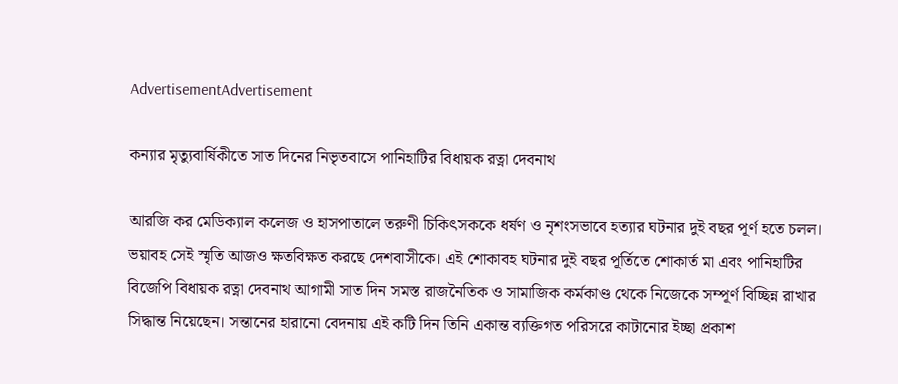AdvertisementAdvertisement

কন্যার মৃত্যুবার্ষিকীতে সাত দিনের নিভৃতবাসে পানিহাটির বিধায়ক রত্না দেবনাথ

আরজি কর মেডিক্যাল কলেজ ও হাসপাতালে তরুণী চিকিৎসককে ধর্ষণ ও নৃশংসভাবে হত্যার ঘটনার দুই বছর পূর্ণ হতে চলল। ভয়াবহ সেই স্মৃতি আজও ক্ষতবিক্ষত করছে দেশবাসীকে। এই শোকাবহ ঘটনার দুই বছর পূর্তিতে শোকার্ত মা এবং পানিহাটির বিজেপি বিধায়ক রত্না দেবনাথ আগামী সাত দিন সমস্ত রাজনৈতিক ও সামাজিক কর্মকাণ্ড থেকে নিজেকে সম্পূর্ণ বিচ্ছিন্ন রাখার সিদ্ধান্ত নিয়েছেন। সন্তানের হারানো বেদনায় এই কটি দিন তিনি একান্ত ব্যক্তিগত পরিসরে কাটানোর ইচ্ছা প্রকাশ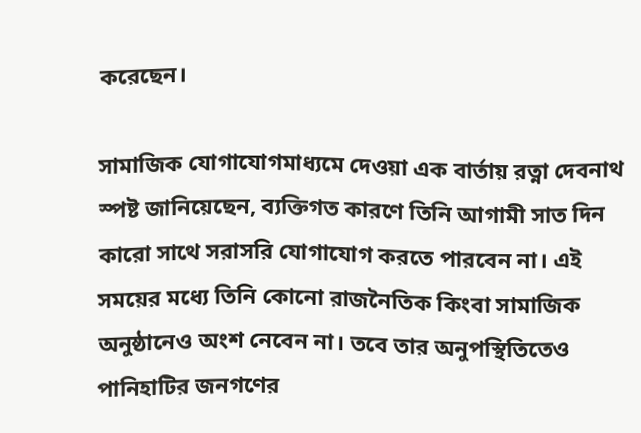করেছেন।

সামাজিক যোগাযোগমাধ্যমে দেওয়া এক বার্তায় রত্না দেবনাথ স্পষ্ট জানিয়েছেন, ব্যক্তিগত কারণে তিনি আগামী সাত দিন কারো সাথে সরাসরি যোগাযোগ করতে পারবেন না। এই সময়ের মধ্যে তিনি কোনো রাজনৈতিক কিংবা সামাজিক অনুষ্ঠানেও অংশ নেবেন না। তবে তার অনুপস্থিতিতেও পানিহাটির জনগণের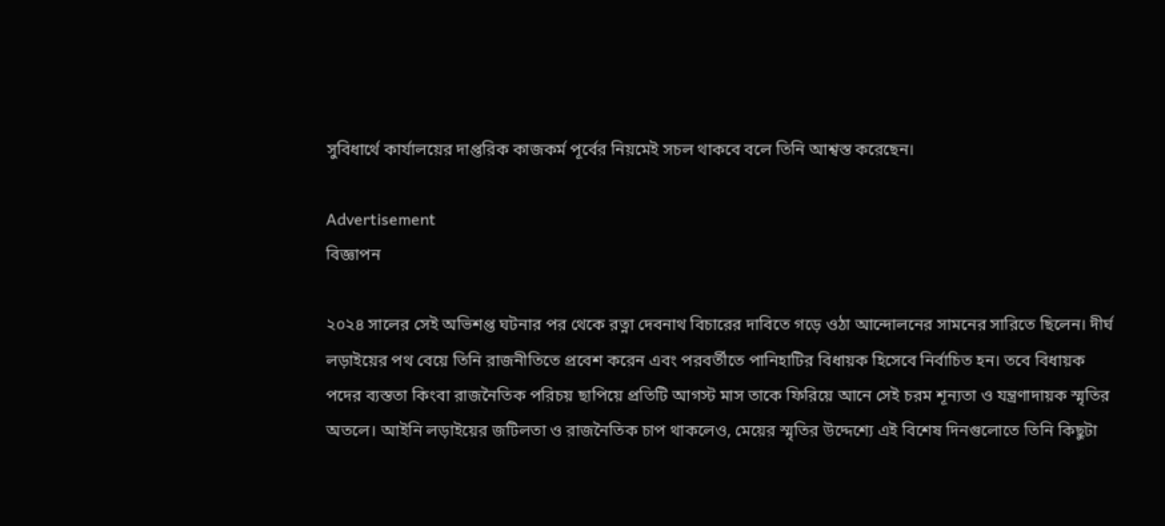সুবিধার্থে কার্যালয়ের দাপ্তরিক কাজকর্ম পূর্বের নিয়মেই সচল থাকবে বলে তিনি আশ্বস্ত করেছেন।

Advertisement
বিজ্ঞাপন

২০২৪ সালের সেই অভিশপ্ত ঘটনার পর থেকে রত্না দেবনাথ বিচারের দাবিতে গড়ে ওঠা আন্দোলনের সামনের সারিতে ছিলেন। দীর্ঘ লড়াইয়ের পথ বেয়ে তিনি রাজনীতিতে প্রবেশ করেন এবং পরবর্তীতে পানিহাটির বিধায়ক হিসেবে নির্বাচিত হন। তবে বিধায়ক পদের ব্যস্ততা কিংবা রাজনৈতিক পরিচয় ছাপিয়ে প্রতিটি আগস্ট মাস তাকে ফিরিয়ে আনে সেই চরম শূন্যতা ও যন্ত্রণাদায়ক স্মৃতির অতলে। আইনি লড়াইয়ের জটিলতা ও রাজনৈতিক চাপ থাকলেও, মেয়ের স্মৃতির উদ্দেশ্যে এই বিশেষ দিনগুলোতে তিনি কিছুটা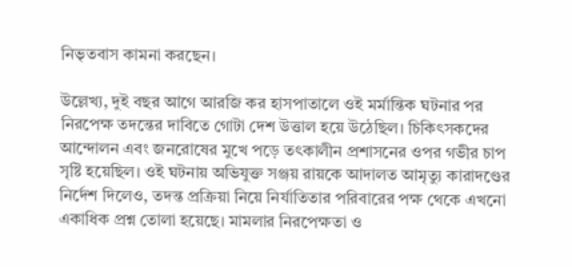নিভৃতবাস কামনা করছেন।

উল্লেখ্য, দুই বছর আগে আরজি কর হাসপাতালে ওই মর্মান্তিক ঘটনার পর নিরপেক্ষ তদন্তের দাবিতে গোটা দেশ উত্তাল হয়ে উঠেছিল। চিকিৎসকদের আন্দোলন এবং জনরোষের মুখে পড়ে তৎকালীন প্রশাসনের ওপর গভীর চাপ সৃষ্টি হয়েছিল। ওই ঘটনায় অভিযুক্ত সঞ্জয় রায়কে আদালত আমৃত্যু কারাদণ্ডের নির্দেশ দিলেও, তদন্ত প্রক্রিয়া নিয়ে নির্যাতিতার পরিবারের পক্ষ থেকে এখনো একাধিক প্রশ্ন তোলা হয়েছে। মামলার নিরপেক্ষতা ও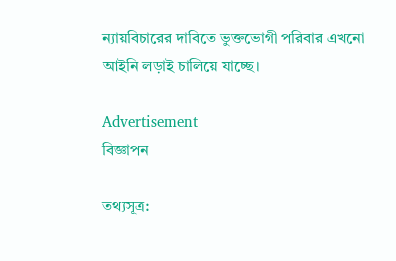ন্যায়বিচারের দাবিতে ভুক্তভোগী পরিবার এখনো আইনি লড়াই চালিয়ে যাচ্ছে।

Advertisement
বিজ্ঞাপন

তথ্যসূত্র: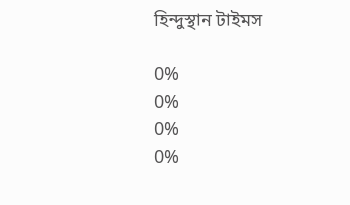হিন্দুস্থান টাইমস

0%
0%
0%
0%